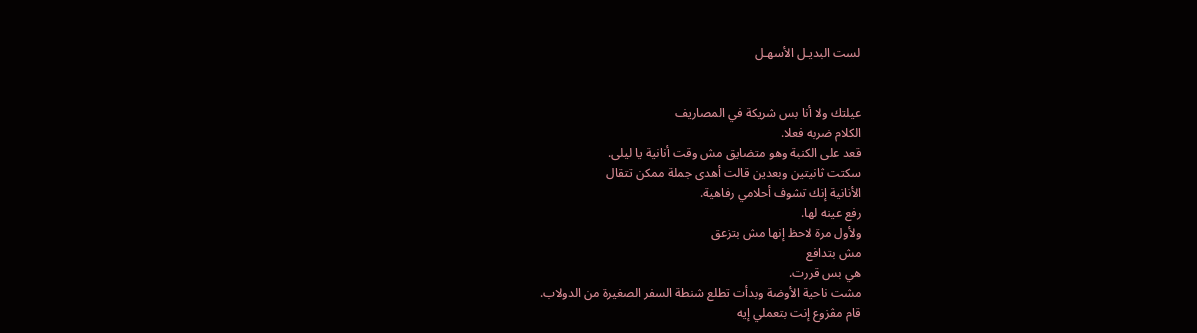لست البديـل الأسهـل


عيلتك ولا أنا بس شريكة في المصاريف
الكلام ضربه فعلا.
قعد على الكنبة وهو متضايق مش وقت أنانية يا ليلى.
سكتت ثانيتين وبعدين قالت أهدى جملة ممكن تتقال
الأنانية إنك تشوف أحلامي رفاهية.
رفع عينه لها.
ولأول مرة لاحظ إنها مش بتزعق
مش بتدافع
هي بس قررت.
مشت ناحية الأوضة وبدأت تطلع شنطة السفر الصغيرة من الدولاب.
قام مڤزوع إنت بتعملي إيه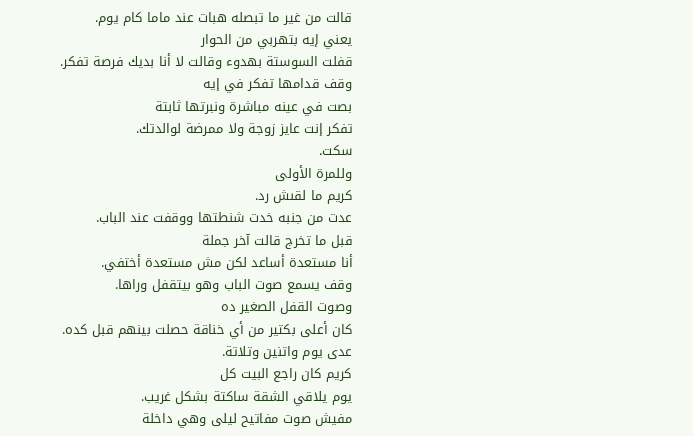قالت من غير ما تبصله هبات عند ماما كام يوم.
يعني إيه بتهربي من الحوار
قفلت السوستة بهدوء وقالت لا أنا بديك فرصة تفكر.
وقف قدامها تفكر في إيه
بصت في عينه مباشرة ونبرتها ثابتة
تفكر إنت عايز زوجة ولا ممرضة لوالدتك.
سكت.
وللمرة الأولى
كريم ما لقىش رد.
عدت من جنبه خدت شنطتها ووقفت عند الباب.
قبل ما تخرج قالت آخر جملة
أنا مستعدة أساعد لكن مش مستعدة أختفي.
وقف يسمع صوت الباب وهو بيتقفل وراها.
وصوت القفل الصغير ده
كان أعلى بكتير من أي خناقة حصلت بينهم قبل كده.
عدى يوم واتنين وتلاتة.
كريم كان راجع البيت كل
يوم يلاقي الشقة ساكتة بشكل غريب.
مفيش صوت مفاتيح ليلى وهي داخلة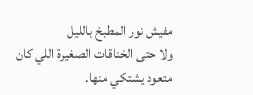مفيش نور المطبخ بالليل
ولا حتى الخناقات الصغيرة اللي كان متعود يشتكي منها.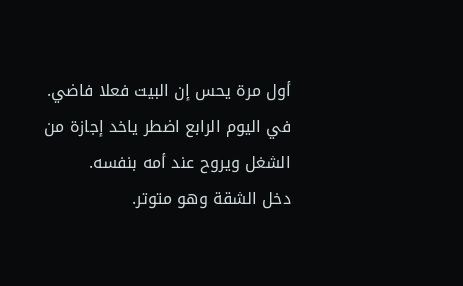أول مرة يحس إن البيت فعلا فاضي.
في اليوم الرابع اضطر ياخد إجازة من الشغل ويروح عند أمه بنفسه.
دخل الشقة وهو متوتر.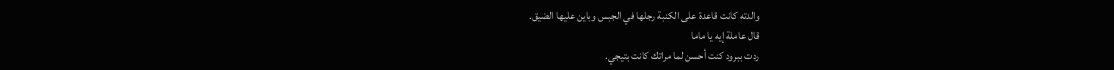والدته كانت قاعدة على الكنبة رجلها في الجبس وباين عليها الضيق.
قال عاملة إيه يا ماما
ردت ببرود كنت أحسن لما مراتك كانت بتيجي.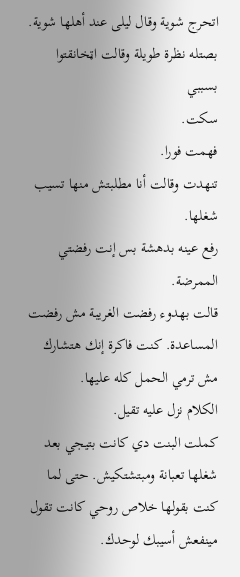اتحرج شوية وقال ليلى عند أهلها شوية.
بصتله نظرة طويلة وقالت اټخانقتوا بسببي
سكت.
فهمت فورا.
تنهدت وقالت أنا مطلبتش منها تسيب شغلها.
رفع عينه بدهشة بس إنت رفضتي الممرضة.
قالت بهدوء رفضت الغريبة مش رفضت المساعدة. كنت فاكرة إنك هتشارك مش ترمي الحمل كله عليها.
الكلام نزل عليه تقيل.
كملت البنت دي كانت بتيجي بعد شغلها تعبانة ومبتشتكيش. حتى لما كنت بقولها خلاص روحي كانت تقول مينفعش أسيبك لوحدك.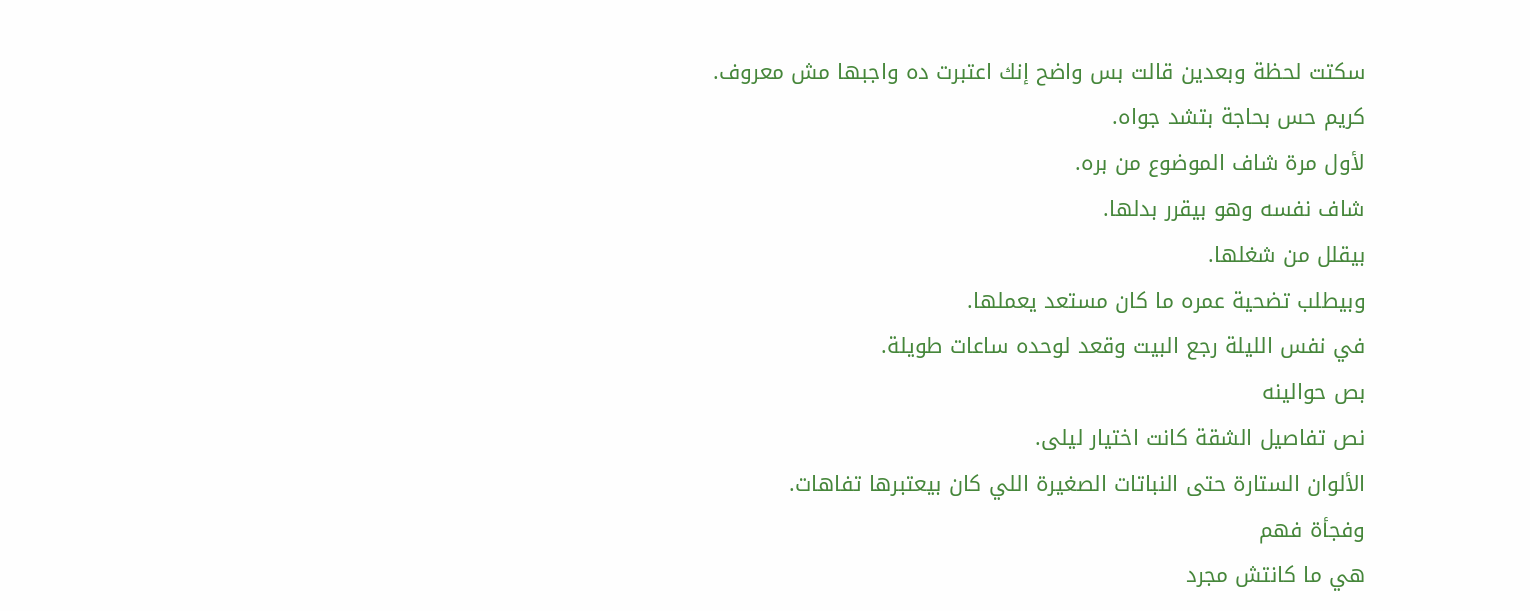سكتت لحظة وبعدين قالت بس واضح إنك اعتبرت ده واجبها مش معروف.
كريم حس بحاجة بتشد جواه.
لأول مرة شاف الموضوع من بره.
شاف نفسه وهو بيقرر بدلها.
بيقلل من شغلها.
وبيطلب تضحية عمره ما كان مستعد يعملها.
في نفس الليلة رجع البيت وقعد لوحده ساعات طويلة.
بص حوالينه
نص تفاصيل الشقة كانت اختيار ليلى.
الألوان الستارة حتى النباتات الصغيرة اللي كان بيعتبرها تفاهات.
وفجأة فهم
هي ما كانتش مجرد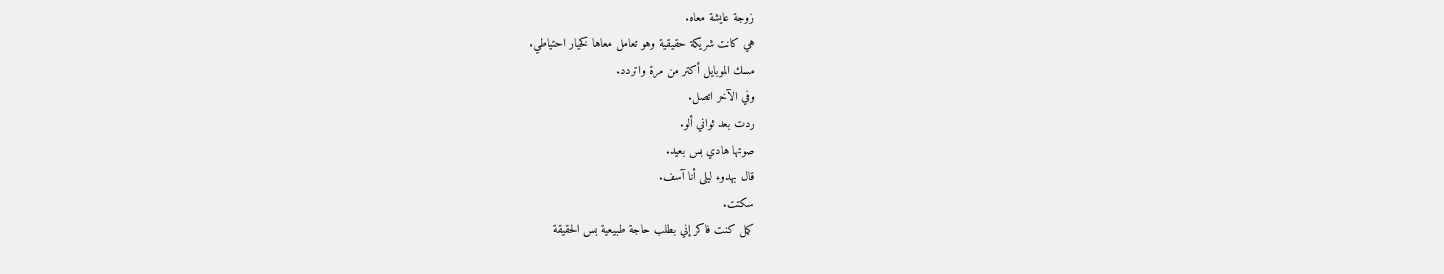زوجة عايشة معاه.
هي كانت شريكة حقيقية وهو تعامل معاها كخيار احتياطي.
مسك الموبايل أكتر من مرة واتردد.
وفي الآخر اتصل.
ردت بعد ثواني ألو.
صوتها هادي بس بعيد.
قال بهدوء ليلى أنا آسف.
سكتت.
كمل كنت فاكر إني بطلب حاجة طبيعية بس الحقيقة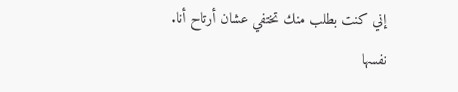إني كنت بطلب منك تختفي عشان أرتاح أنا.
نفسها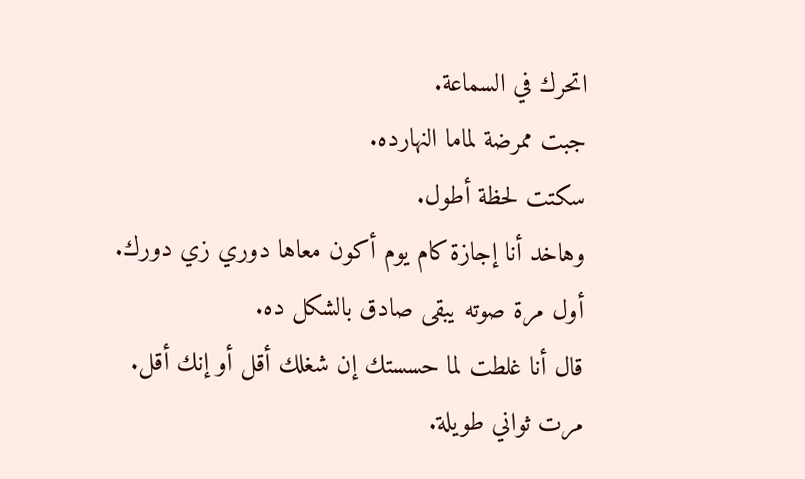اتحرك في السماعة.
جبت ممرضة لماما النهارده.
سكتت لحظة أطول.
وهاخد أنا إجازة كام يوم أكون معاها دوري زي دورك.
أول مرة صوته يبقى صادق بالشكل ده.
قال أنا غلطت لما حسستك إن شغلك أقل أو إنك أقل.
مرت ثواني طويلة.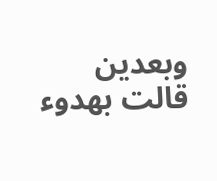وبعدين قالت بهدوء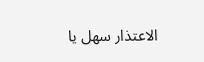الاعتذار سهل يا